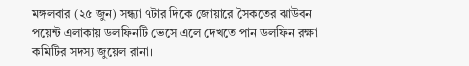মঙ্গলবার (২৫ জুন) সন্ধ্যা ৭টার দিকে জোয়ারে সৈকতের ঝাউবন পয়েন্ট এলাকায় ডলফিনটি ভেসে এলে দেখতে পান ডলফিন রক্ষা কমিটির সদস্য জুয়েল রানা।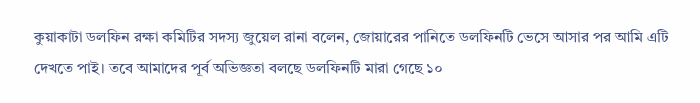কুয়াকাটা ডলফিন রক্ষা কমিটির সদস্য জুয়েল রানা বলেন, জোয়ারের পানিতে ডলফিনটি ভেসে আসার পর আমি এটি দেখতে পাই। তবে আমাদের পূর্ব অভিজ্ঞতা বলছে ডলফিনটি মারা গেছে ১০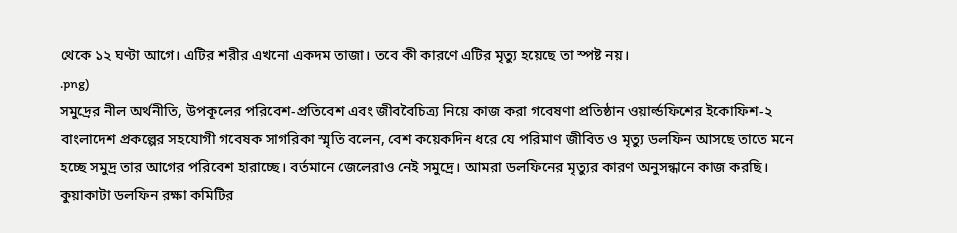থেকে ১২ ঘণ্টা আগে। এটির শরীর এখনো একদম তাজা। তবে কী কারণে এটির মৃত্যু হয়েছে তা স্পষ্ট নয়।
.png)
সমুদ্রের নীল অর্থনীতি, উপকূলের পরিবেশ-প্রতিবেশ এবং জীববৈচিত্র্য নিয়ে কাজ করা গবেষণা প্রতিষ্ঠান ওয়ার্ল্ডফিশের ইকোফিশ-২ বাংলাদেশ প্রকল্পের সহযোগী গবেষক সাগরিকা স্মৃতি বলেন, বেশ কয়েকদিন ধরে যে পরিমাণ জীবিত ও মৃত্যু ডলফিন আসছে তাতে মনে হচ্ছে সমুদ্র তার আগের পরিবেশ হারাচ্ছে। বর্তমানে জেলেরাও নেই সমুদ্রে। আমরা ডলফিনের মৃত্যুর কারণ অনুসন্ধানে কাজ করছি।
কুয়াকাটা ডলফিন রক্ষা কমিটির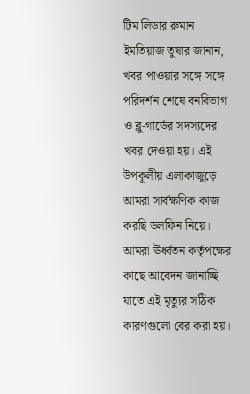টিম লিডার রুমান ইমতিয়াজ তুষার জানান, খবর পাওয়ার সঙ্গে সঙ্গে পরিদর্শন শেষে বনবিভাগ ও ব্লু-গার্ডের সদস্যদের খবর দেওয়া হয়। এই উপকূলীয় এলাকাজুড়ে আমরা সার্বক্ষণিক কাজ করছি ডলফিন নিয়ে। আমরা ঊর্ধ্বতন কর্তৃপক্ষের কাছে আবেদন জানাচ্ছি যাতে এই মৃত্যুর সঠিক কারণগুলো বের করা হয়।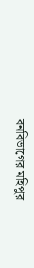বনবিভাগের মহিপুর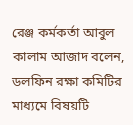রেঞ্জ কর্মকর্তা আবুল কালাম আজাদ বলেন, ডলফিন রক্ষা কমিটির মাধ্যমে বিষয়টি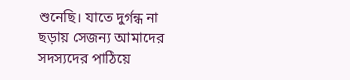শুনেছি। যাতে দুর্গন্ধ না ছড়ায় সেজন্য আমাদের সদস্যদের পাঠিয়ে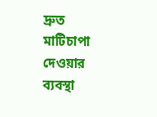দ্রুত মাটিচাপা দেওয়ার ব্যবস্থা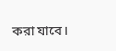করা যাবে।